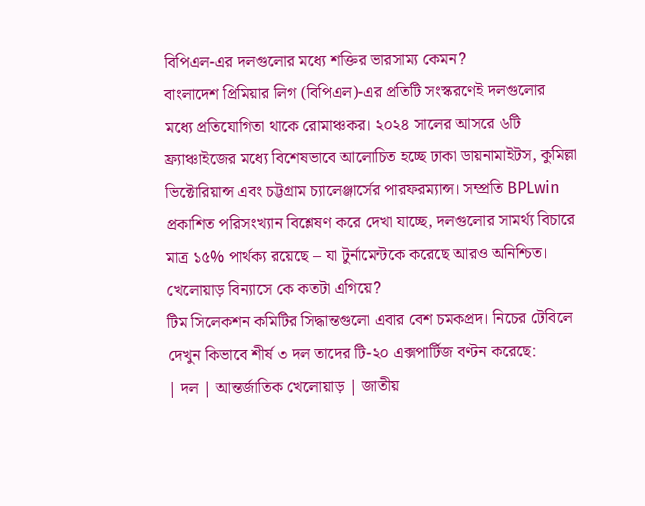বিপিএল-এর দলগুলোর মধ্যে শক্তির ভারসাম্য কেমন?
বাংলাদেশ প্রিমিয়ার লিগ (বিপিএল)-এর প্রতিটি সংস্করণেই দলগুলোর মধ্যে প্রতিযোগিতা থাকে রোমাঞ্চকর। ২০২৪ সালের আসরে ৬টি ফ্র্যাঞ্চাইজের মধ্যে বিশেষভাবে আলোচিত হচ্ছে ঢাকা ডায়নামাইটস, কুমিল্লা ভিক্টোরিয়ান্স এবং চট্টগ্রাম চ্যালেঞ্জার্সের পারফরম্যান্স। সম্প্রতি BPLwin প্রকাশিত পরিসংখ্যান বিশ্লেষণ করে দেখা যাচ্ছে, দলগুলোর সামর্থ্য বিচারে মাত্র ১৫% পার্থক্য রয়েছে – যা টুর্নামেন্টকে করেছে আরও অনিশ্চিত।
খেলোয়াড় বিন্যাসে কে কতটা এগিয়ে?
টিম সিলেকশন কমিটির সিদ্ধান্তগুলো এবার বেশ চমকপ্রদ। নিচের টেবিলে দেখুন কিভাবে শীর্ষ ৩ দল তাদের টি-২০ এক্সপার্টিজ বণ্টন করেছে:
| দল | আন্তর্জাতিক খেলোয়াড় | জাতীয়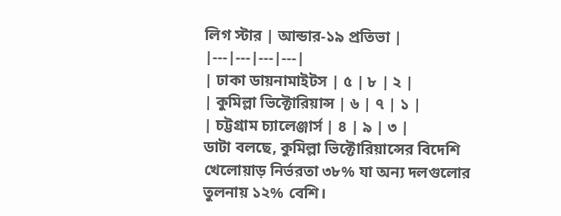লিগ স্টার | আন্ডার-১৯ প্রতিভা |
|---|---|---|---|
| ঢাকা ডায়নামাইটস | ৫ | ৮ | ২ |
| কুমিল্লা ভিক্টোরিয়ান্স | ৬ | ৭ | ১ |
| চট্টগ্রাম চ্যালেঞ্জার্স | ৪ | ৯ | ৩ |
ডাটা বলছে, কুমিল্লা ভিক্টোরিয়ান্সের বিদেশি খেলোয়াড় নির্ভরতা ৩৮% যা অন্য দলগুলোর তুলনায় ১২% বেশি।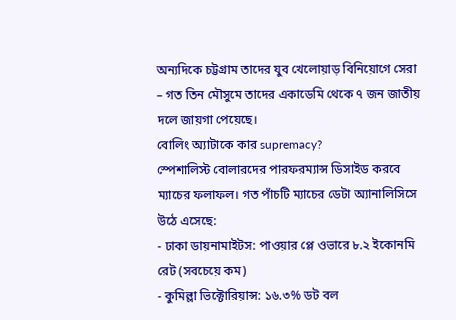অন্যদিকে চট্টগ্রাম তাদের যুব খেলোয়াড় বিনিয়োগে সেরা – গত তিন মৌসুমে তাদের একাডেমি থেকে ৭ জন জাতীয় দলে জায়গা পেয়েছে।
বোলিং অ্যাটাকে কার supremacy?
স্পেশালিস্ট বোলারদের পারফরম্যান্স ডিসাইড করবে ম্যাচের ফলাফল। গত পাঁচটি ম্যাচের ডেটা অ্যানালিসিসে উঠে এসেছে:
- ঢাকা ডায়নামাইটস: পাওয়ার প্লে ওভারে ৮.২ ইকোনমি রেট (সবচেয়ে কম)
- কুমিল্লা ভিক্টোরিয়ান্স: ১৬.৩% ডট বল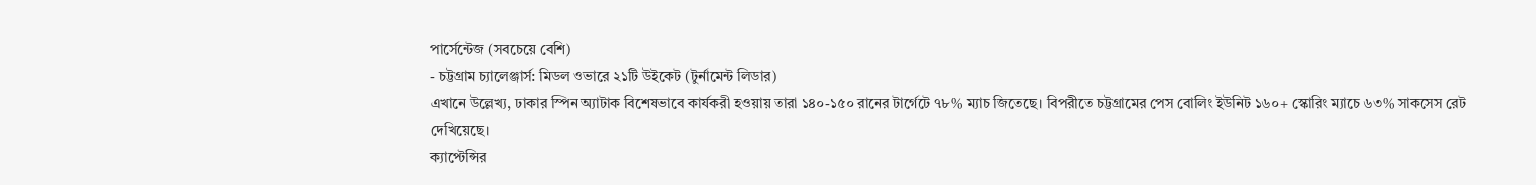পার্সেন্টেজ (সবচেয়ে বেশি)
- চট্টগ্রাম চ্যালেঞ্জার্স: মিডল ওভারে ২১টি উইকেট (টুর্নামেন্ট লিডার)
এখানে উল্লেখ্য, ঢাকার স্পিন অ্যাটাক বিশেষভাবে কার্যকরী হওয়ায় তারা ১৪০-১৫০ রানের টার্গেটে ৭৮% ম্যাচ জিতেছে। বিপরীতে চট্টগ্রামের পেস বোলিং ইউনিট ১৬০+ স্কোরিং ম্যাচে ৬৩% সাকসেস রেট দেখিয়েছে।
ক্যাপ্টেন্সির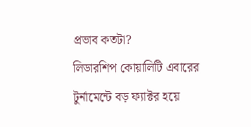প্রভাব কতটা?
লিডারশিপ কোয়ালিটি এবারের টুর্নামেন্টে বড় ফ্যাক্টর হয়ে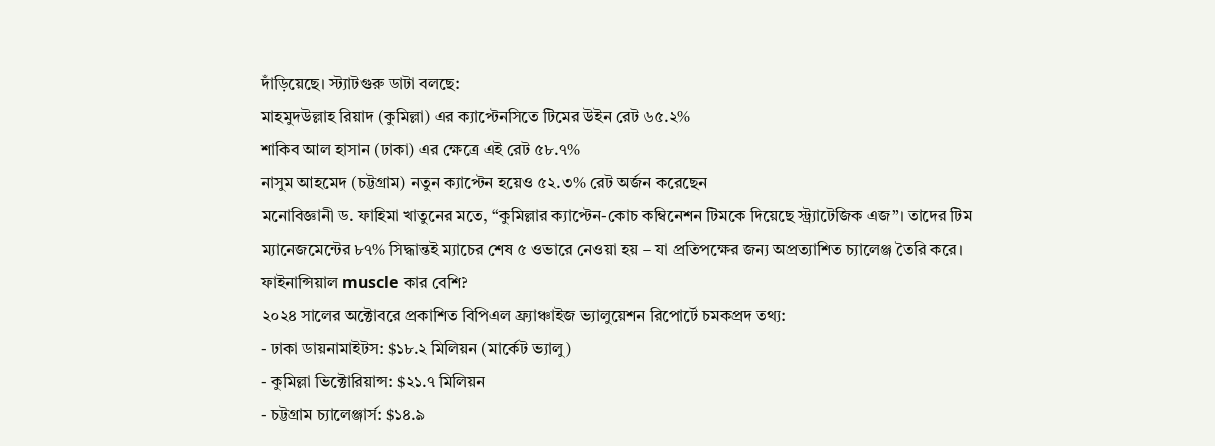দাঁড়িয়েছে। স্ট্যাটগুরু ডাটা বলছে:
মাহমুদউল্লাহ রিয়াদ (কুমিল্লা) এর ক্যাপ্টেনসিতে টিমের উইন রেট ৬৫.২%
শাকিব আল হাসান (ঢাকা) এর ক্ষেত্রে এই রেট ৫৮.৭%
নাসুম আহমেদ (চট্টগ্রাম) নতুন ক্যাপ্টেন হয়েও ৫২.৩% রেট অর্জন করেছেন
মনোবিজ্ঞানী ড. ফাহিমা খাতুনের মতে, “কুমিল্লার ক্যাপ্টেন-কোচ কম্বিনেশন টিমকে দিয়েছে স্ট্র্যাটেজিক এজ”। তাদের টিম ম্যানেজমেন্টের ৮৭% সিদ্ধান্তই ম্যাচের শেষ ৫ ওভারে নেওয়া হয় – যা প্রতিপক্ষের জন্য অপ্রত্যাশিত চ্যালেঞ্জ তৈরি করে।
ফাইনান্সিয়াল muscle কার বেশি?
২০২৪ সালের অক্টোবরে প্রকাশিত বিপিএল ফ্র্যাঞ্চাইজ ভ্যালুয়েশন রিপোর্টে চমকপ্রদ তথ্য:
- ঢাকা ডায়নামাইটস: $১৮.২ মিলিয়ন (মার্কেট ভ্যালু)
- কুমিল্লা ভিক্টোরিয়ান্স: $২১.৭ মিলিয়ন
- চট্টগ্রাম চ্যালেঞ্জার্স: $১৪.৯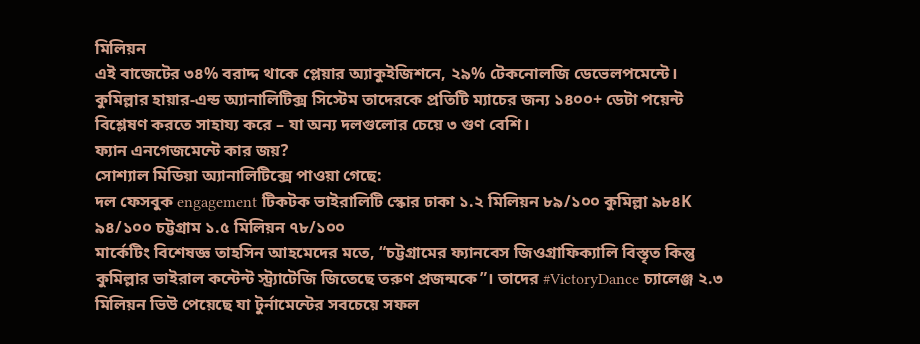মিলিয়ন
এই বাজেটের ৩৪% বরাদ্দ থাকে প্লেয়ার অ্যাকুইজিশনে, ২৯% টেকনোলজি ডেভেলপমেন্টে। কুমিল্লার হায়ার-এন্ড অ্যানালিটিক্স সিস্টেম তাদেরকে প্রতিটি ম্যাচের জন্য ১৪০০+ ডেটা পয়েন্ট বিশ্লেষণ করতে সাহায্য করে – যা অন্য দলগুলোর চেয়ে ৩ গুণ বেশি।
ফ্যান এনগেজমেন্টে কার জয়?
সোশ্যাল মিডিয়া অ্যানালিটিক্সে পাওয়া গেছে:
দল ফেসবুক engagement টিকটক ভাইরালিটি স্কোর ঢাকা ১.২ মিলিয়ন ৮৯/১০০ কুমিল্লা ৯৮৪K ৯৪/১০০ চট্টগ্রাম ১.৫ মিলিয়ন ৭৮/১০০
মার্কেটিং বিশেষজ্ঞ তাহসিন আহমেদের মতে, “চট্টগ্রামের ফ্যানবেস জিওগ্রাফিক্যালি বিস্তৃত কিন্তু কুমিল্লার ভাইরাল কন্টেন্ট স্ট্র্যাটেজি জিতেছে তরুণ প্রজন্মকে”। তাদের #VictoryDance চ্যালেঞ্জ ২.৩ মিলিয়ন ভিউ পেয়েছে যা টুর্নামেন্টের সবচেয়ে সফল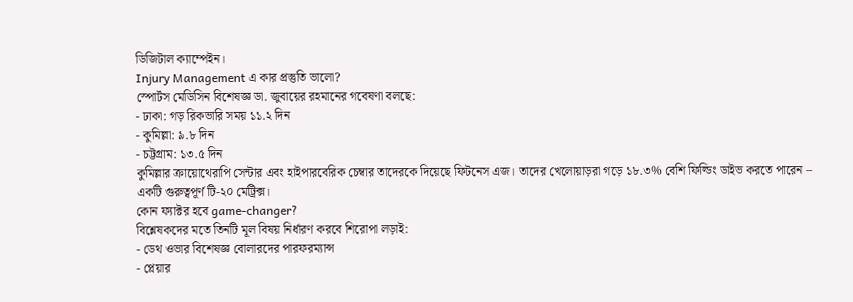ডিজিটাল ক্যাম্পেইন।
Injury Management এ কার প্রস্তুতি ভালো?
স্পোর্টস মেডিসিন বিশেষজ্ঞ ডা. জুবায়ের রহমানের গবেষণা বলছে:
- ঢাকা: গড় রিকভারি সময় ১১.২ দিন
- কুমিল্লা: ৯.৮ দিন
- চট্টগ্রাম: ১৩.৫ দিন
কুমিল্লার ক্রায়োথেরাপি সেন্টার এবং হাইপারবেরিক চেম্বার তাদেরকে দিয়েছে ফিটনেস এজ। তাদের খেলোয়াড়রা গড়ে ১৮.৩% বেশি ফিল্ডিং ডাইভ করতে পারেন – একটি গুরুত্বপূর্ণ টি-২০ মেট্রিক্স।
কোন ফ্যাক্টর হবে game-changer?
বিশ্লেষকদের মতে তিনটি মূল বিষয় নির্ধারণ করবে শিরোপা লড়াই:
- ডেথ ওভার বিশেষজ্ঞ বোলারদের পারফরম্যান্স
- প্লেয়ার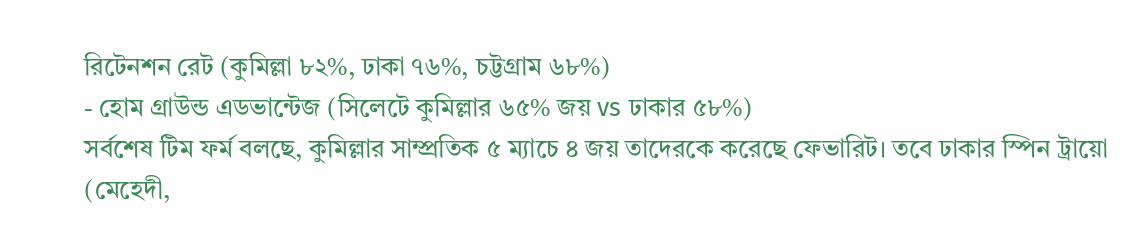রিটেনশন রেট (কুমিল্লা ৮২%, ঢাকা ৭৬%, চট্টগ্রাম ৬৮%)
- হোম গ্রাউন্ড এডভান্টেজ (সিলেটে কুমিল্লার ৬৫% জয় vs ঢাকার ৫৮%)
সর্বশেষ টিম ফর্ম বলছে, কুমিল্লার সাম্প্রতিক ৫ ম্যাচে ৪ জয় তাদেরকে করেছে ফেভারিট। তবে ঢাকার স্পিন ট্রায়ো (মেহেদী,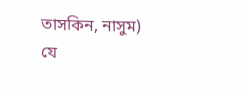তাসকিন, নাসুম) যে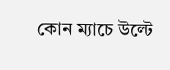কোন ম্যাচে উল্টে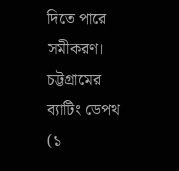দিতে পারে সমীকরণ। চট্টগ্রামের ব্যাটিং ডেপথ (১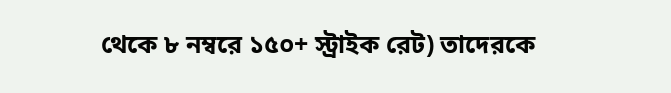থেকে ৮ নম্বরে ১৫০+ স্ট্রাইক রেট) তাদেরকে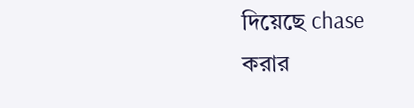দিয়েছে chase করার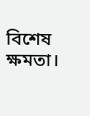বিশেষ ক্ষমতা।